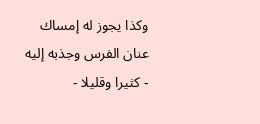وكذا يجوز له إمساك عنان الفرس وجذبه إليه - كثيرا وقليلا -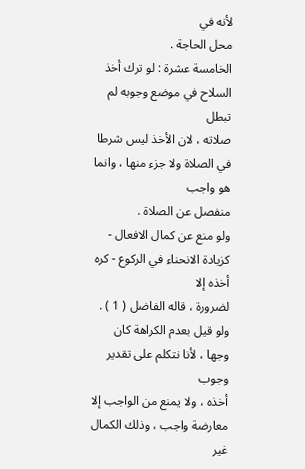لأنه في
محل الحاجة .
الخامسة عشرة : لو ترك أخذ السلاح في موضع وجوبه لم تبطل
صلاته ، لان الأخذ ليس شرطا في الصلاة ولا جزء منها ، وانما هو واجب
منفصل عن الصلاة .
ولو منع عن كمال الافعال - كزيادة الانحناء في الركوع - كره أخذه إلا
لضرورة ، قاله الفاضل ( 1 ) .
ولو قيل بعدم الكراهة كان وجها ، لأنا نتكلم على تقدير وجوب
أخذه ، ولا يمنع من الواجب إلا معارضة واجب ، وذلك الكمال غير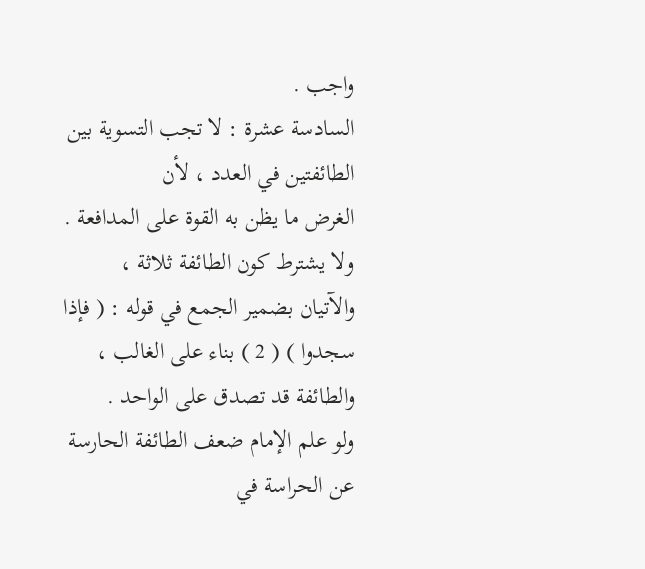واجب .
السادسة عشرة : لا تجب التسوية بين الطائفتين في العدد ، لأن
الغرض ما يظن به القوة على المدافعة . ولا يشترط كون الطائفة ثلاثة ،
والآتيان بضمير الجمع في قوله : ( فإذا سجدوا ) ( 2 ) بناء على الغالب ،
والطائفة قد تصدق على الواحد .
ولو علم الإمام ضعف الطائفة الحارسة عن الحراسة في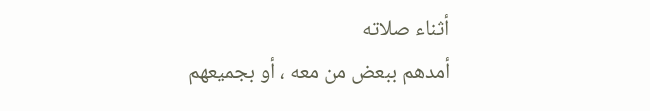أثناء صلاته
أمدهم ببعض من معه ، أو بجميعهم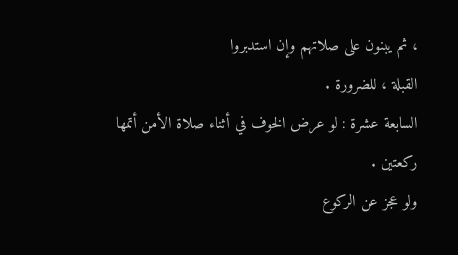، ثم يبنون على صلاتهم وإن استدبروا
القبلة ، للضرورة .
السابعة عشرة : لو عرض الخوف في أثناء صلاة الأمن أتمها
ركعتين .
ولو عجز عن الركوع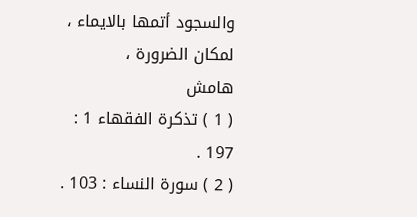والسجود أتمها بالايماء ، لمكان الضرورة ،
هامش
( 1 ) تذكرة الفقهاء 1 : 197 .
( 2 ) سورة النساء : 103 .